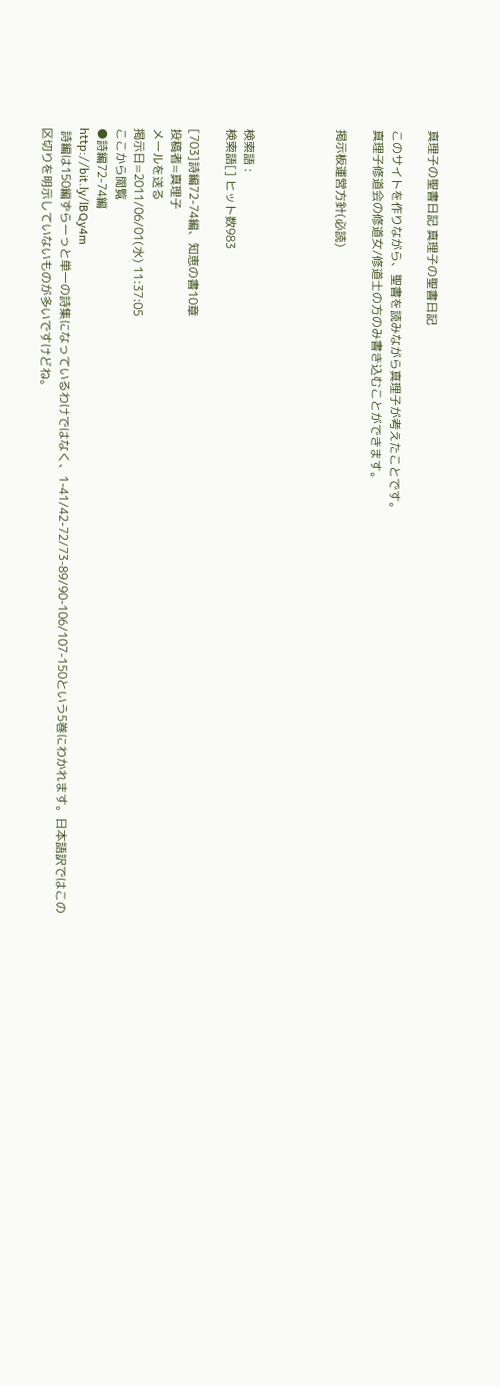真理子の聖書日記 真理子の聖書日記

このサイトを作りながら、聖書を読みながら真理子が考えたことです。
真理子修道会の修道女/修道士の方のみ書き込むことができます。

掲示板運営方針(必読)




検索語 :
検索語[] ヒット数983

[703]詩編72-74編、知恵の書10章
投稿者=真理子
メールを送る
掲示日=2011/06/01(水) 11:37:05
ここから閲覧
●詩編72-74編
http://bit.ly/lBQy4m
 詩編は150編ずらーっと単一の詩集になっているわけではなく、1-41/42-72/73-89/90-106/107-150という5巻にわかれます。日本語訳ではこの区切りを明示していないものが多いですけどね。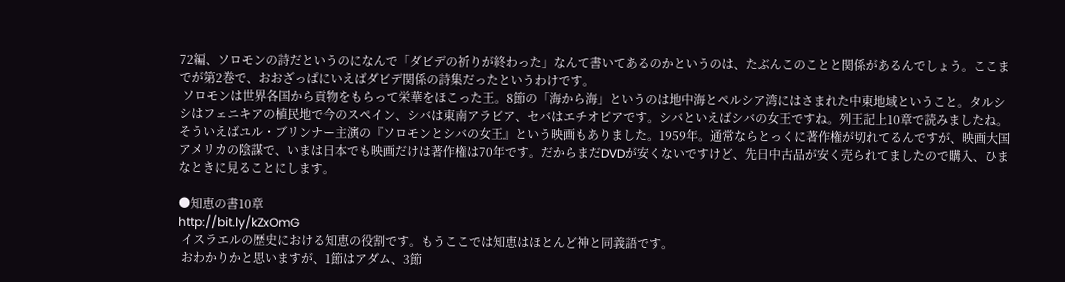72編、ソロモンの詩だというのになんで「ダビデの祈りが終わった」なんて書いてあるのかというのは、たぶんこのことと関係があるんでしょう。ここまでが第2巻で、おおざっぱにいえばダビデ関係の詩集だったというわけです。
 ソロモンは世界各国から貢物をもらって栄華をほこった王。8節の「海から海」というのは地中海とペルシア湾にはさまれた中東地域ということ。タルシシはフェニキアの植民地で今のスペイン、シバは東南アラビア、セバはエチオピアです。シバといえばシバの女王ですね。列王記上10章で読みましたね。そういえばユル・ブリンナー主演の『ソロモンとシバの女王』という映画もありました。1959年。通常ならとっくに著作権が切れてるんですが、映画大国アメリカの陰謀で、いまは日本でも映画だけは著作権は70年です。だからまだDVDが安くないですけど、先日中古品が安く売られてましたので購入、ひまなときに見ることにします。

●知恵の書10章
http://bit.ly/kZxOmG
 イスラエルの歴史における知恵の役割です。もうここでは知恵はほとんど神と同義語です。
 おわかりかと思いますが、1節はアダム、3節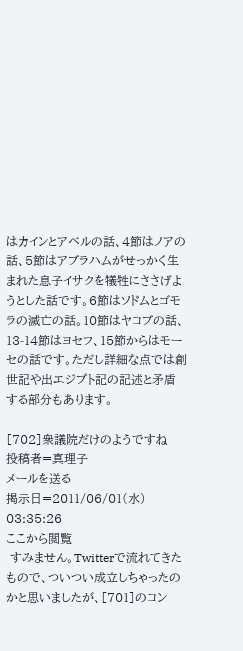はカインとアベルの話、4節はノアの話、5節はアブラハムがせっかく生まれた息子イサクを犠牲にささげようとした話です。6節はソドムとゴモラの滅亡の話。10節はヤコブの話、13-14節はヨセフ、15節からはモーセの話です。ただし詳細な点では創世記や出エジプト記の記述と矛盾する部分もあります。

[702]衆議院だけのようですね
投稿者=真理子
メールを送る
掲示日=2011/06/01(水) 03:35:26
ここから閲覧
 すみません。Twitterで流れてきたもので、ついつい成立しちゃったのかと思いましたが、[701]のコン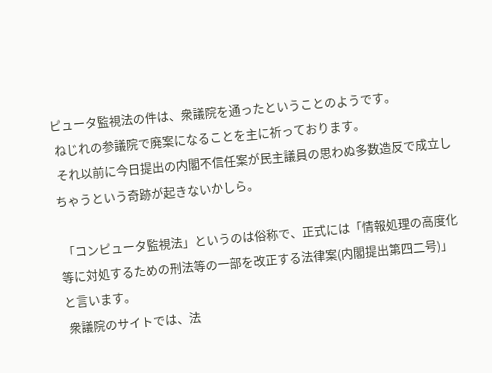ピュータ監視法の件は、衆議院を通ったということのようです。
 ねじれの参議院で廃案になることを主に祈っております。
 それ以前に今日提出の内閣不信任案が民主議員の思わぬ多数造反で成立しちゃうという奇跡が起きないかしら。

 「コンピュータ監視法」というのは俗称で、正式には「情報処理の高度化等に対処するための刑法等の一部を改正する法律案(内閣提出第四二号)」と言います。
 衆議院のサイトでは、法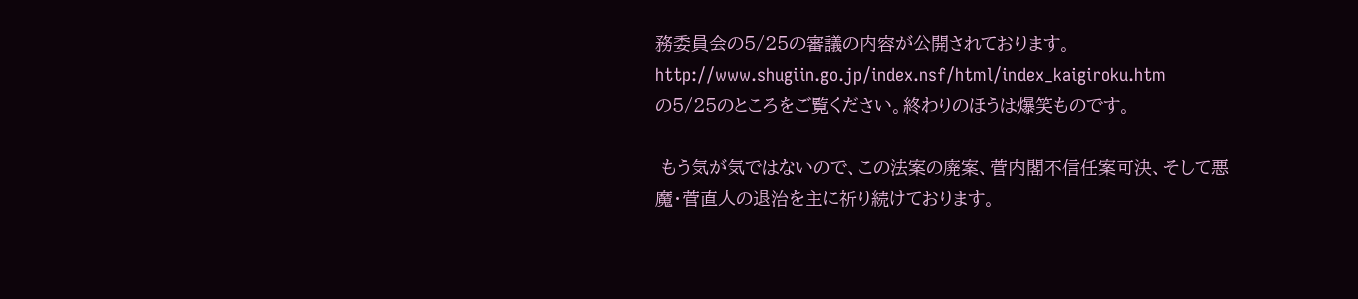務委員会の5/25の審議の内容が公開されております。
http://www.shugiin.go.jp/index.nsf/html/index_kaigiroku.htm
の5/25のところをご覧ください。終わりのほうは爆笑ものです。

 もう気が気ではないので、この法案の廃案、菅内閣不信任案可決、そして悪魔・菅直人の退治を主に祈り続けております。